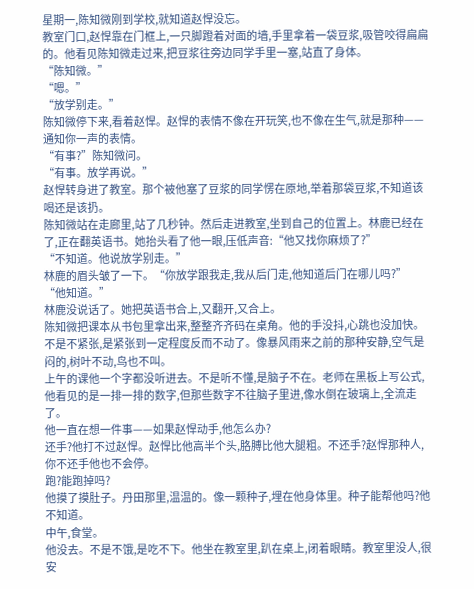星期一,陈知微刚到学校,就知道赵悍没忘。
教室门口,赵悍靠在门框上,一只脚蹬着对面的墙,手里拿着一袋豆浆,吸管咬得扁扁的。他看见陈知微走过来,把豆浆往旁边同学手里一塞,站直了身体。
“陈知微。”
“嗯。”
“放学别走。”
陈知微停下来,看着赵悍。赵悍的表情不像在开玩笑,也不像在生气,就是那种——通知你一声的表情。
“有事?”陈知微问。
“有事。放学再说。”
赵悍转身进了教室。那个被他塞了豆浆的同学愣在原地,举着那袋豆浆,不知道该喝还是该扔。
陈知微站在走廊里,站了几秒钟。然后走进教室,坐到自己的位置上。林鹿已经在了,正在翻英语书。她抬头看了他一眼,压低声音:“他又找你麻烦了?”
“不知道。他说放学别走。”
林鹿的眉头皱了一下。“你放学跟我走,我从后门走,他知道后门在哪儿吗?”
“他知道。”
林鹿没说话了。她把英语书合上,又翻开,又合上。
陈知微把课本从书包里拿出来,整整齐齐码在桌角。他的手没抖,心跳也没加快。不是不紧张,是紧张到一定程度反而不动了。像暴风雨来之前的那种安静,空气是闷的,树叶不动,鸟也不叫。
上午的课他一个字都没听进去。不是听不懂,是脑子不在。老师在黑板上写公式,他看见的是一排一排的数字,但那些数字不往脑子里进,像水倒在玻璃上,全流走了。
他一直在想一件事——如果赵悍动手,他怎么办?
还手?他打不过赵悍。赵悍比他高半个头,胳膊比他大腿粗。不还手?赵悍那种人,你不还手他也不会停。
跑?能跑掉吗?
他摸了摸肚子。丹田那里,温温的。像一颗种子,埋在他身体里。种子能帮他吗?他不知道。
中午,食堂。
他没去。不是不饿,是吃不下。他坐在教室里,趴在桌上,闭着眼睛。教室里没人,很安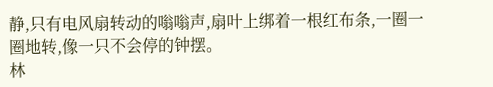静,只有电风扇转动的嗡嗡声,扇叶上绑着一根红布条,一圈一圈地转,像一只不会停的钟摆。
林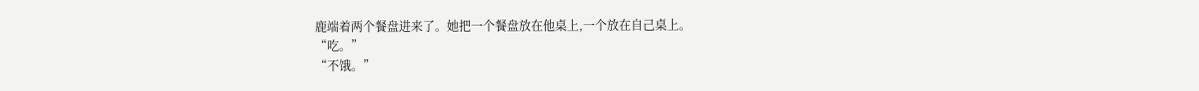鹿端着两个餐盘进来了。她把一个餐盘放在他桌上,一个放在自己桌上。
“吃。”
“不饿。”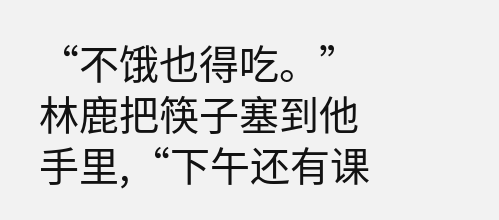“不饿也得吃。”林鹿把筷子塞到他手里,“下午还有课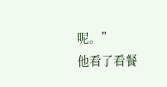呢。”
他看了看餐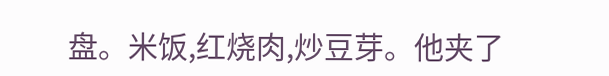盘。米饭,红烧肉,炒豆芽。他夹了